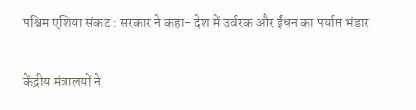पश्चिम एशिया संकट : सरकार ने कहा- देश में उर्वरक और ईंधन का पर्याप्त भंडार

केंद्रीय मंत्रालयों ने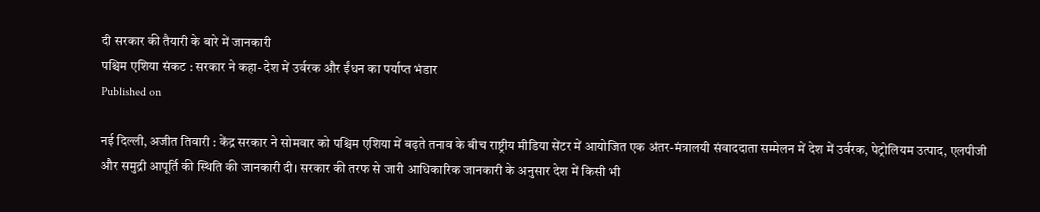दी सरकार की तैयारी के बारे में जानकारी
पश्चिम एशिया संकट : सरकार ने कहा- देश में उर्वरक और ईंधन का पर्याप्त भंडार
Published on

नई दिल्ली, अजीत तिवारी : केंद्र सरकार ने सोमवार को पश्चिम एशिया में बढ़ते तनाव के बीच राष्ट्रीय मीडिया सेंटर में आयोजित एक अंतर-मंत्रालयी संवाददाता सम्मेलन में देश में उर्वरक, पेट्रोलियम उत्पाद, एलपीजी और समुद्री आपूर्ति की स्थिति की जानकारी दी। सरकार की तरफ से जारी आधिकारिक जानकारी के अनुसार देश में किसी भी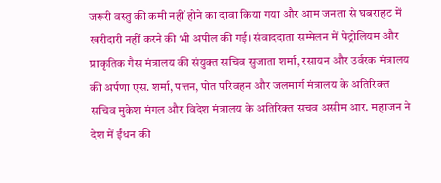जरूरी वस्तु की कमी नहीं होने का दावा किया गया और आम जनता से घबराहट में खरीदारी नहीं करने की भी अपील की गई। संवाददाता सम्मेलन में पेट्रोलियम और प्राकृतिक गैस मंत्रालय की संयुक्त सचिव सुजाता शर्मा, रसायन और उर्वरक मंत्रालय की अर्पणा एस. शर्मा, पत्तन, पोत परिवहन और जलमार्ग मंत्रालय के अतिरिक्त सचिव मुकेश मंगल और विदेश मंत्रालय के अतिरिक्त सचव असीम आर. महाजन ने देश में ईंधन की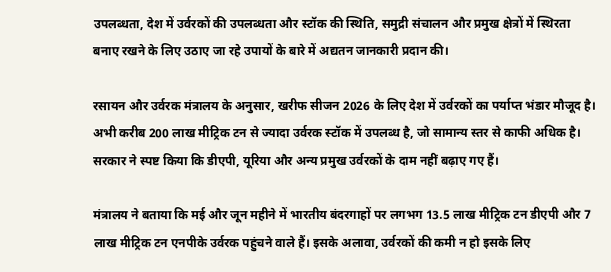उपलब्धता, देश में उर्वरकों की उपलब्धता और स्टॉक की स्थिति, समुद्री संचालन और प्रमुख क्षेत्रों में स्थिरता बनाए रखने के लिए उठाए जा रहे उपायों के बारे में अद्यतन जानकारी प्रदान की।

रसायन और उर्वरक मंत्रालय के अनुसार, खरीफ सीजन 2026 के लिए देश में उर्वरकों का पर्याप्त भंडार मौजूद है। अभी करीब 200 लाख मीट्रिक टन से ज्यादा उर्वरक स्टॉक में उपलब्ध है, जो सामान्य स्तर से काफी अधिक है। सरकार ने स्पष्ट किया कि डीएपी, यूरिया और अन्य प्रमुख उर्वरकों के दाम नहीं बढ़ाए गए हैं।

मंत्रालय ने बताया कि मई और जून महीने में भारतीय बंदरगाहों पर लगभग 13.5 लाख मीट्रिक टन डीएपी और 7 लाख मीट्रिक टन एनपीके उर्वरक पहुंचने वाले हैं। इसके अलावा, उर्वरकों की कमी न हो इसके लिए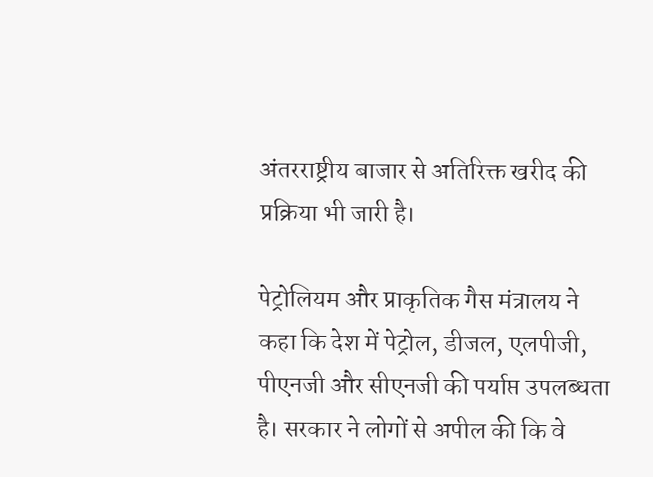अंतरराष्ट्रीय बाजार से अतिरिक्त खरीद की प्रक्रिया भी जारी है।

पेट्रोलियम और प्राकृतिक गैस मंत्रालय ने कहा कि देश में पेट्रोल, डीजल, एलपीजी, पीएनजी और सीएनजी की पर्याप्त उपलब्धता है। सरकार ने लोगों से अपील की कि वे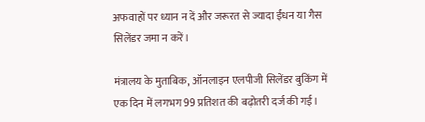अफवाहों पर ध्यान न दें और जरूरत से ज्यादा ईंधन या गैस सिलेंडर जमा न करें।

मंत्रालय के मुताबिक, ऑनलाइन एलपीजी सिलेंडर बुकिंग में एक दिन में लगभग 99 प्रतिशत की बढ़ोतरी दर्ज की गई।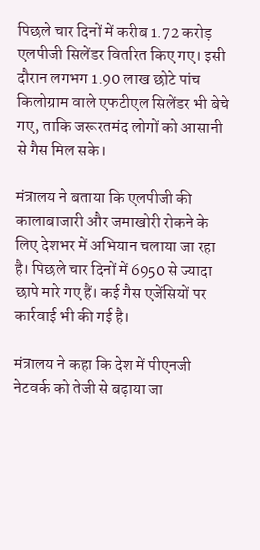पिछले चार दिनों में करीब 1.72 करोड़ एलपीजी सिलेंडर वितरित किए गए। इसी दौरान लगभग 1.90 लाख छोटे पांच किलोग्राम वाले एफटीएल सिलेंडर भी बेचे गए, ताकि जरूरतमंद लोगों को आसानी से गैस मिल सके।

मंत्रालय ने बताया कि एलपीजी की कालाबाजारी और जमाखोरी रोकने के लिए देशभर में अभियान चलाया जा रहा है। पिछले चार दिनों में 6950 से ज्यादा छापे मारे गए हैं। कई गैस एजेंसियों पर कार्रवाई भी की गई है।

मंत्रालय ने कहा कि देश में पीएनजी नेटवर्क को तेजी से बढ़ाया जा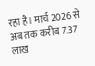रहा है। मार्च 2026 से अब तक करीब 7.37 लाख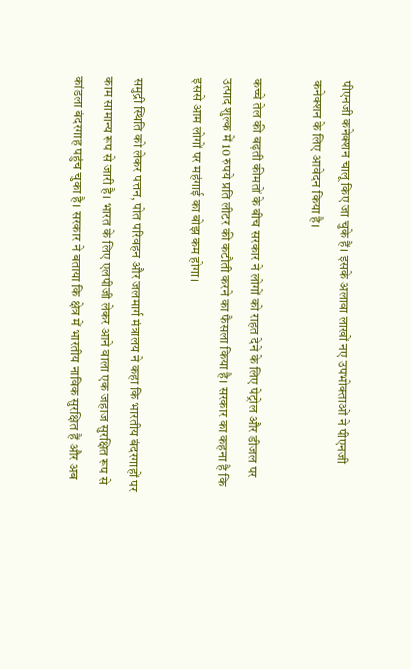पीएनजी कनेक्शन चालू किए जा चुके हैं। इसके अलावा लाखों नए उपभोक्ताओं ने पीएनजी कनेक्शन के लिए आवेदन किया है।

कच्चे तेल की बढ़ती कीमतों के बीच सरकार ने लोगों को राहत देने के लिए पेट्रोल और डीजल पर उत्पाद शुल्क में 10 रुपये प्रति लीटर की कटौती करने का फैसला किया है। सरकार का कहना है कि इससे आम लोगों पर महंगाई का बोझ कम होगा।

समुद्री स्थिति को लेकर पत्तन, पोत परिवहन और जलमार्ग मंत्रालय ने कहा कि भारतीय बंदरगाहों पर काम सामान्य रूप से जारी है। भारत के लिए एलपीजी लेकर आने वाला एक जहाज सुरक्षित रूप से कांडला बंदरगाह पहुंच चुका है। सरकार ने बताया कि क्षेत्र में भारतीय नाविक सुरक्षित हैं और अब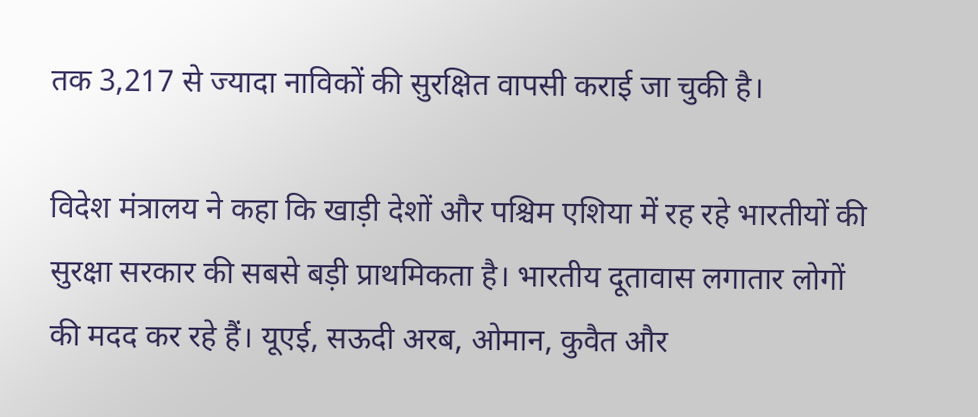तक 3,217 से ज्यादा नाविकों की सुरक्षित वापसी कराई जा चुकी है।

विदेश मंत्रालय ने कहा कि खाड़ी देशों और पश्चिम एशिया में रह रहे भारतीयों की सुरक्षा सरकार की सबसे बड़ी प्राथमिकता है। भारतीय दूतावास लगातार लोगों की मदद कर रहे हैं। यूएई, सऊदी अरब, ओमान, कुवैत और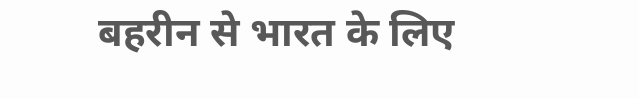बहरीन से भारत के लिए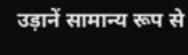उड़ानें सामान्य रूप से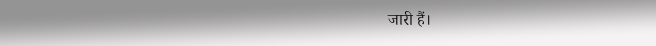जारी हैं।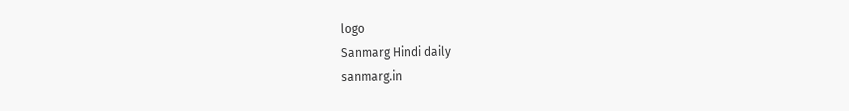logo
Sanmarg Hindi daily
sanmarg.in